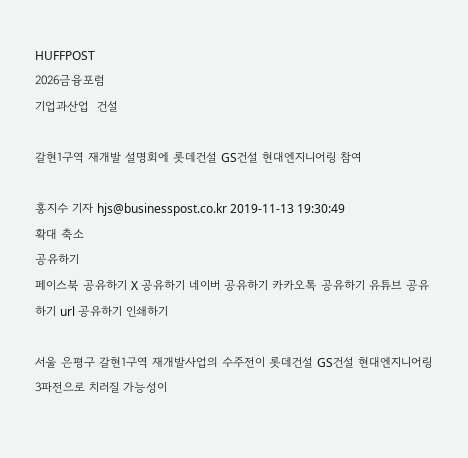HUFFPOST
2026금융포럼
기업과산업  건설

갈현1구역 재개발 설명회에 롯데건설 GS건설 현대엔지니어링 참여

홍지수 기자 hjs@businesspost.co.kr 2019-11-13 19:30:49
확대 축소
공유하기
페이스북 공유하기 X 공유하기 네이버 공유하기 카카오톡 공유하기 유튜브 공유하기 url 공유하기 인쇄하기

서울 은평구 갈현1구역 재개발사업의 수주전이 롯데건설 GS건설 현대엔지니어링 3파전으로 치러질 가능성이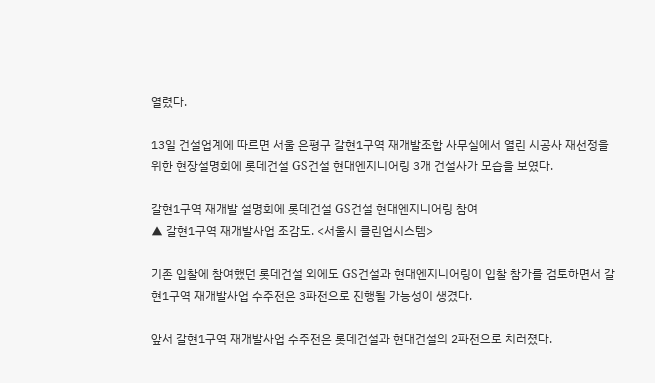열렸다.

13일 건설업계에 따르면 서울 은평구 갈현1구역 재개발조합 사무실에서 열린 시공사 재선정을 위한 현장설명회에 롯데건설 GS건설 현대엔지니어링 3개 건설사가 모습을 보였다.

갈현1구역 재개발 설명회에 롯데건설 GS건설 현대엔지니어링 참여
▲ 갈현1구역 재개발사업 조감도. <서울시 클린업시스템>

기존 입찰에 참여했던 롯데건설 외에도 GS건설과 현대엔지니어링이 입찰 참가를 검토하면서 갈현1구역 재개발사업 수주전은 3파전으로 진행될 가능성이 생겼다.

앞서 갈현1구역 재개발사업 수주전은 롯데건설과 현대건설의 2파전으로 치러졌다.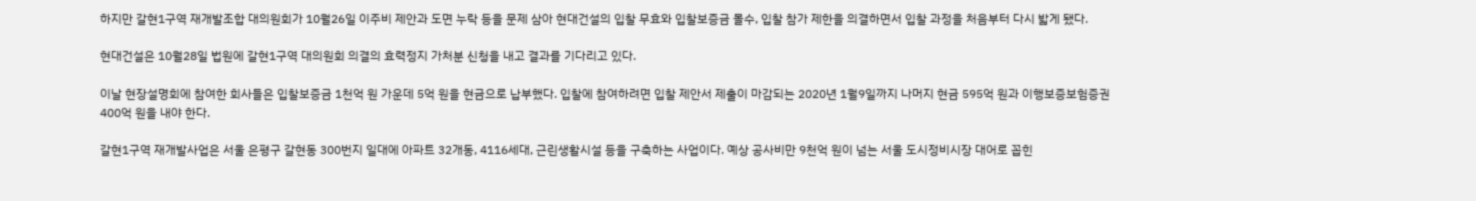하지만 갈현1구역 재개발조합 대의원회가 10월26일 이주비 제안과 도면 누락 등을 문제 삼아 현대건설의 입찰 무효와 입찰보증금 몰수, 입찰 참가 제한을 의결하면서 입찰 과정을 처음부터 다시 밟게 됐다.

현대건설은 10월28일 법원에 갈현1구역 대의원회 의결의 효력정지 가처분 신청을 내고 결과를 기다리고 있다.

이날 현장설명회에 참여한 회사들은 입찰보증금 1천억 원 가운데 5억 원을 현금으로 납부했다. 입찰에 참여하려면 입찰 제안서 제출이 마감되는 2020년 1월9일까지 나머지 현금 595억 원과 이행보증보험증권 400억 원을 내야 한다.

갈현1구역 재개발사업은 서울 은평구 갈현동 300번지 일대에 아파트 32개동, 4116세대, 근린생활시설 등을 구축하는 사업이다. 예상 공사비만 9천억 원이 넘는 서울 도시정비시장 대어로 꼽힌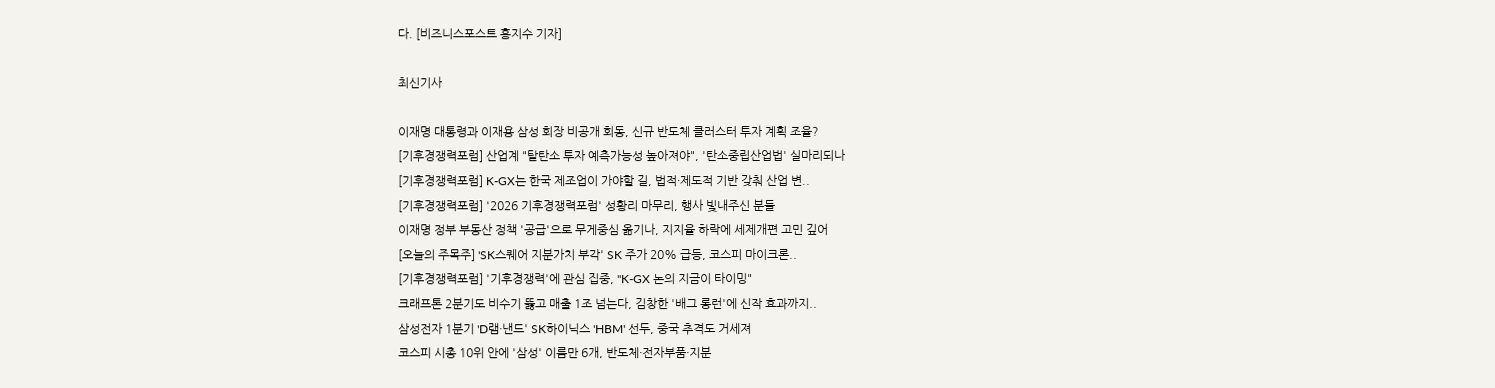다. [비즈니스포스트 홍지수 기자]

최신기사

이재명 대통령과 이재용 삼성 회장 비공개 회동, 신규 반도체 클러스터 투자 계획 조율?
[기후경쟁력포럼] 산업계 "탈탄소 투자 예측가능성 높아져야", '탄소중립산업법' 실마리되나
[기후경쟁력포럼] K-GX는 한국 제조업이 가야할 길, 법적·제도적 기반 갖춰 산업 변..
[기후경쟁력포럼] '2026 기후경쟁력포럼' 성황리 마무리, 행사 빛내주신 분들
이재명 정부 부동산 정책 '공급'으로 무게중심 옮기나, 지지율 하락에 세제개편 고민 깊어
[오늘의 주목주] 'SK스퀘어 지분가치 부각' SK 주가 20% 급등, 코스피 마이크론..
[기후경쟁력포럼] '기후경쟁력'에 관심 집중, "K-GX 논의 지금이 타이밍"
크래프톤 2분기도 비수기 뚫고 매출 1조 넘는다, 김창한 '배그 롱런'에 신작 효과까지..
삼성전자 1분기 'D램·낸드' SK하이닉스 'HBM' 선두, 중국 추격도 거세져
코스피 시총 10위 안에 '삼성' 이름만 6개, 반도체·전자부품·지분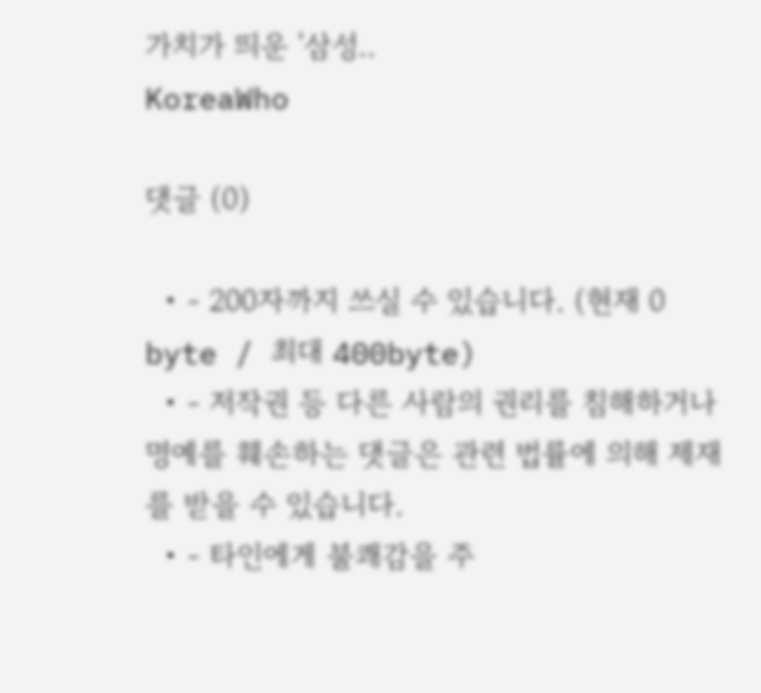가치가 띄운 '삼성..
KoreaWho

댓글 (0)

  • - 200자까지 쓰실 수 있습니다. (현재 0 byte / 최대 400byte)
  • - 저작권 등 다른 사람의 권리를 침해하거나 명예를 훼손하는 댓글은 관련 법률에 의해 제재를 받을 수 있습니다.
  • - 타인에게 불쾌감을 주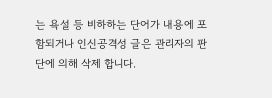는 욕설 등 비하하는 단어가 내용에 포함되거나 인신공격성 글은 관리자의 판단에 의해 삭제 합니다.